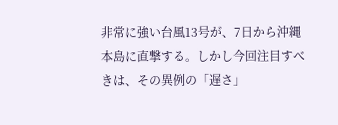非常に強い台風13号が、7日から沖縄本島に直撃する。しかし今回注目すべきは、その異例の「遅さ」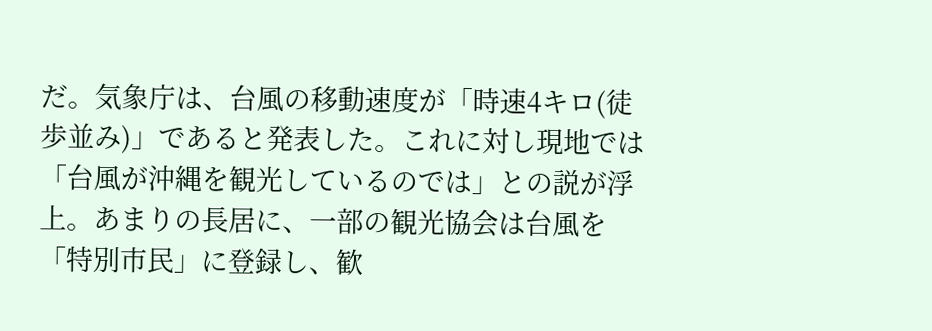だ。気象庁は、台風の移動速度が「時速4キロ(徒歩並み)」であると発表した。これに対し現地では「台風が沖縄を観光しているのでは」との説が浮上。あまりの長居に、一部の観光協会は台風を「特別市民」に登録し、歓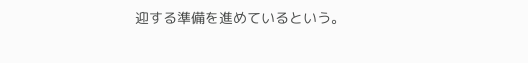迎する準備を進めているという。